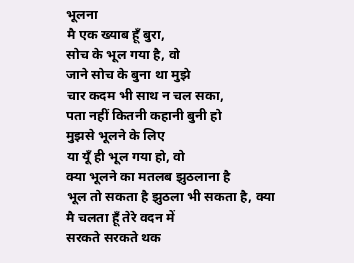भूलना
मै एक ख्याब हूँ बुरा,
सोच के भूल गया है, वो
जाने सोच के बुना था मुझे
चार कदम भी साथ न चल सका,
पता नहीं कितनी कहानी बुनी हो
मुझसे भूलने के लिए
या यूँ ही भूल गया हो, वो
क्या भूलने का मतलब झुठलाना है
भूल तो सकता है झुठला भी सकता है, क्या
मै चलता हूँ तेरे वदन में
सरकते सरकते थक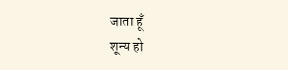जाता हूँ
शून्य हो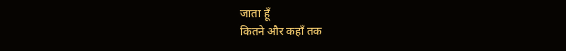जाता हूँ
कितने और कहाँ तक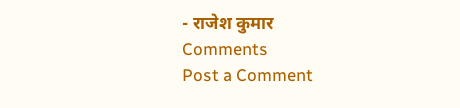- राजेश कुमार
Comments
Post a Comment